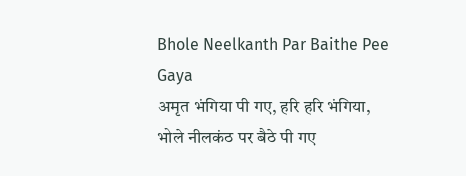Bhole Neelkanth Par Baithe Pee Gaya
अमृत भंगिया पी गए, हरि हरि भंगिया,
भोले नीलकंठ पर बैठे पी गए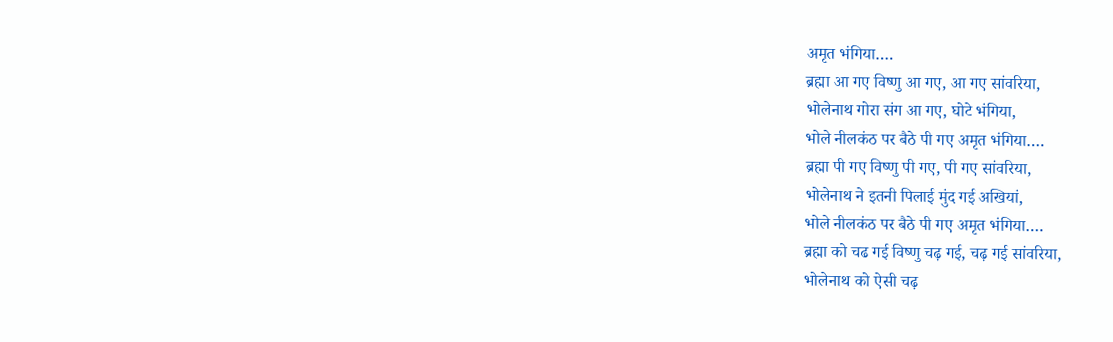अमृत भंगिया….
ब्रह्मा आ गए विष्णु आ गए, आ गए सांवरिया,
भोलेनाथ गोरा संग आ गए, घोटे भंगिया,
भोले नीलकंठ पर बैठे पी गए अमृत भंगिया….
ब्रह्मा पी गए विष्णु पी गए, पी गए सांवरिया,
भोलेनाथ ने इतनी पिलाई मुंद गई अखियां,
भोले नीलकंठ पर बैठे पी गए अमृत भंगिया….
ब्रह्मा को चढ गई विष्णु चढ़ गई, चढ़ गई सांवरिया,
भोलेनाथ को ऐसी चढ़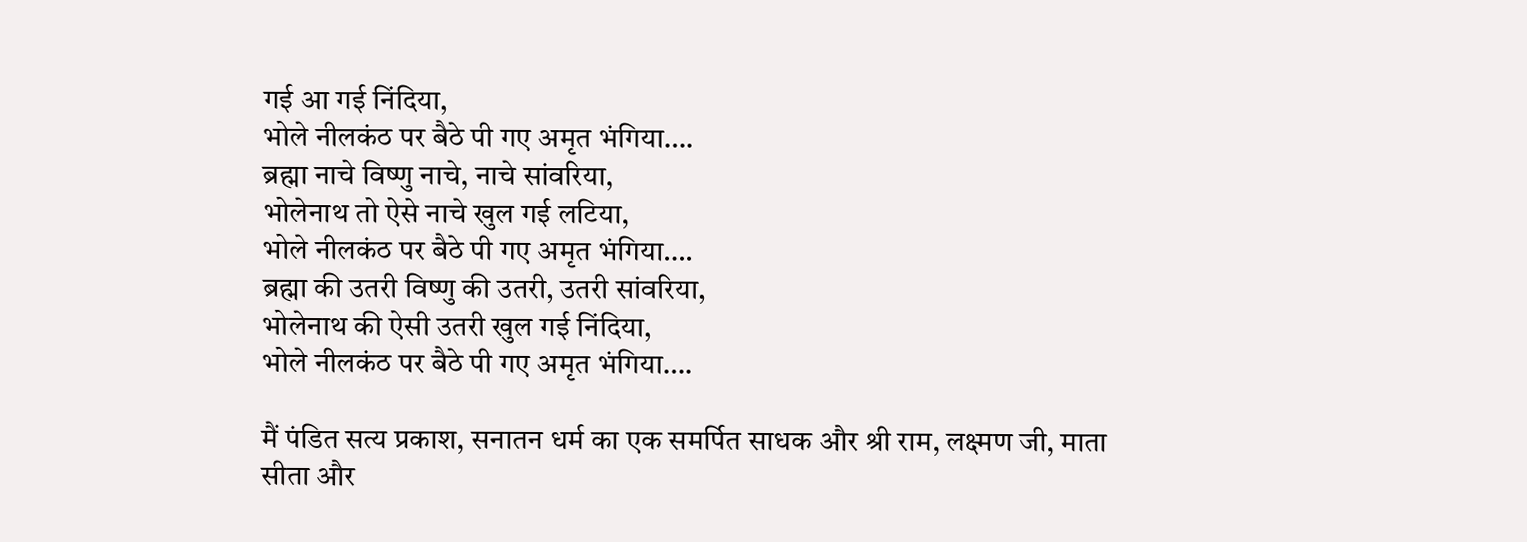गई आ गई निंदिया,
भोले नीलकंठ पर बैठे पी गए अमृत भंगिया….
ब्रह्मा नाचे विष्णु नाचे, नाचे सांवरिया,
भोलेनाथ तो ऐसे नाचे खुल गई लटिया,
भोले नीलकंठ पर बैठे पी गए अमृत भंगिया….
ब्रह्मा की उतरी विष्णु की उतरी, उतरी सांवरिया,
भोलेनाथ की ऐसी उतरी खुल गई निंदिया,
भोले नीलकंठ पर बैठे पी गए अमृत भंगिया….

मैं पंडित सत्य प्रकाश, सनातन धर्म का एक समर्पित साधक और श्री राम, लक्ष्मण जी, माता सीता और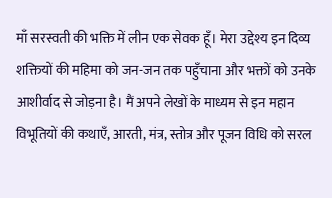माँ सरस्वती की भक्ति में लीन एक सेवक हूँ। मेरा उद्देश्य इन दिव्य शक्तियों की महिमा को जन-जन तक पहुँचाना और भक्तों को उनके आशीर्वाद से जोड़ना है। मैं अपने लेखों के माध्यम से इन महान विभूतियों की कथाएँ, आरती, मंत्र, स्तोत्र और पूजन विधि को सरल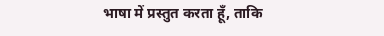भाषा में प्रस्तुत करता हूँ, ताकि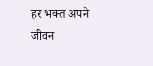हर भक्त अपने जीवन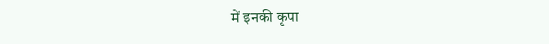में इनकी कृपा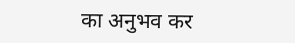का अनुभव कर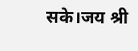सके।जय श्री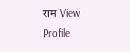राम View Profile